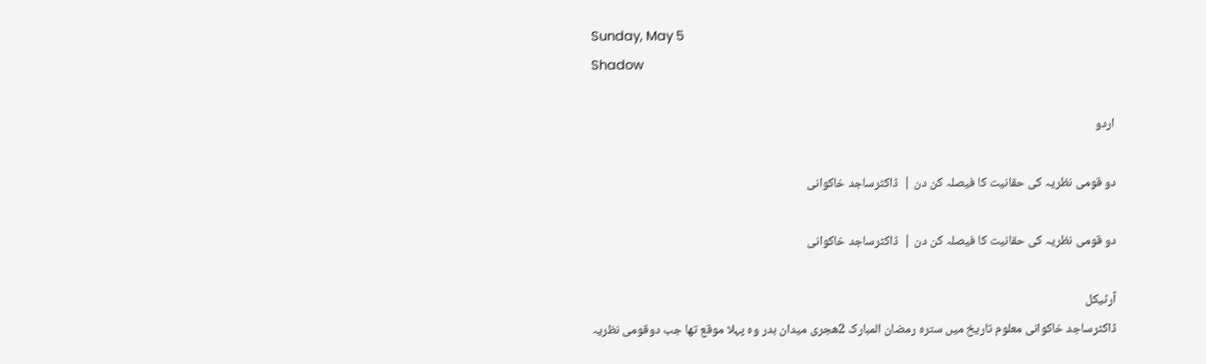Sunday, May 5
Shadow

اردو

دو قومی نظریہ کی حقانیت کا فیصلہ کن دن |  ڈاکٹرساجد خاکوانی

دو قومی نظریہ کی حقانیت کا فیصلہ کن دن |  ڈاکٹرساجد خاکوانی

آرٹیکل
ڈاکٹرساجد خاکوانی معلوم تاریخ میں سترہ رمضان المبارک 2ھجری میدان بدر وہ پہلا موقع تھا جب دوقومی نظریہ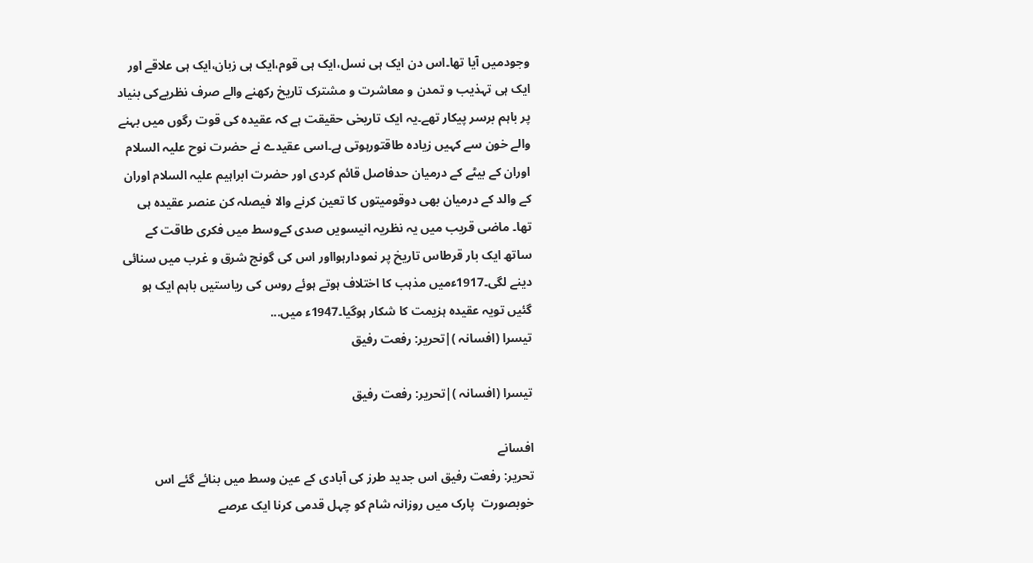وجودمیں آیا تھا۔اس دن ایک ہی نسل،ایک ہی قوم،ایک ہی زبان،ایک ہی علاقے اور ایک ہی تہذیب و تمدن و معاشرت و مشترک تاریخ رکھنے والے صرف نظریےکی بنیاد پر باہم برسر پیکار تھے۔یہ ایک تاریخی حقیقت ہے کہ عقیدہ کی قوت رگوں میں بہنے والے خون سے کہیں زیادہ طاقتورہوتی ہے۔اسی عقیدے نے حضرت نوح علیہ السلام اوران کے بیٹے کے درمیان حدفاصل قائم کردی اور حضرت ابراہیم علیہ السلام اوران کے والد کے درمیان بھی دوقومیتوں کا تعین کرنے والا فیصلہ کن عنصر عقیدہ ہی تھا۔ ماضی قریب میں یہ نظریہ انیسویں صدی کےوسط میں فکری طاقت کے ساتھ ایک بار قرطاس تاریخ پر نمودارہوااور اس کی گونج شرق و غرب میں سنائی دینے لگی۔1917ءمیں مذہب کا اختلاف ہوتے ہوئے روس کی ریاستیں باہم ایک ہو گئیں تویہ عقیدہ ہزیمت کا شکار ہوگیا۔1947ء میں...
تیسرا (افسانہ )|تحریر: رفعت رفیق

تیسرا (افسانہ )|تحریر: رفعت رفیق

افسانے
تحریر: رفعت رفیق اس جدید طرز کی آبادی کے عین وسط میں بنائے گئے اس خوبصورت  پارک میں روزانہ شام کو چہل قدمی کرنا ایک عرصے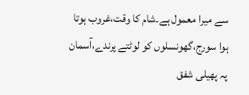سے میرا معمول ہے۔شام کا وقت،غروب ہوتا  ہوا سورج،گھونسلوں کو لوٹتے پرندے،آسمان پہ پھیلی شفق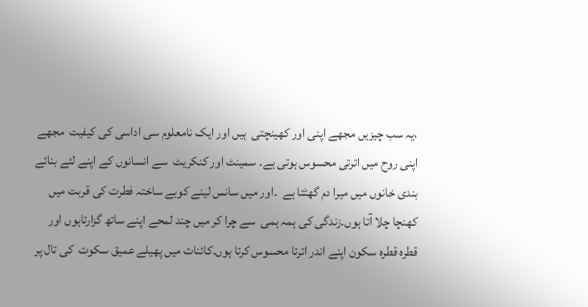،یہ سب چیزیں مجھے اپنی اور کھینچتی  ہیں اور ایک نامعلوم سی اداسی کی کیفیت  مجھے اپنی روح میں اترتی محسوس ہوتی ہے۔ سمینٹ اور کنکریٹ  سے انسانوں کے اپنے لئے بنائے بندی خانوں میں میرا دم گھٹتا ہے  ۔اور میں سانس لینے کوبے ساختہ فطرت کی قربت میں کھنچا چلا آتا ہوں۔زندگی کی ہمہ ہمی  سے چرا کر میں چند لمحے اپنے ساتھ گزارتاہوں اور قطرہ قطرہ سکون اپنے اندر اترتا محسوس کرتا ہوں۔کائنات میں پھیلے عمیق سکوت  کی تال پر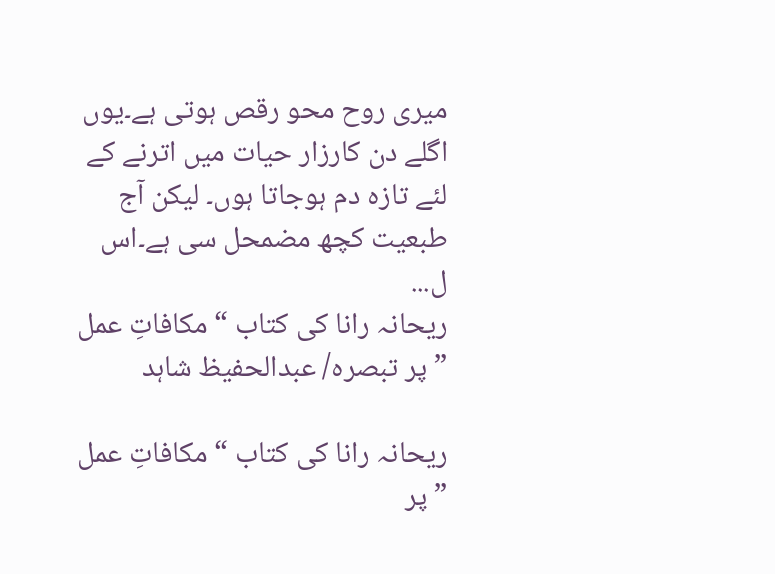میری روح محو رقص ہوتی ہے۔یوں اگلے دن کارزار حیات میں اترنے کے لئے تازہ دم ہوجاتا ہوں۔ لیکن آج طبعیت کچھ مضمحل سی ہے۔اس ل...
ریحانہ رانا کی کتاب “مکافاتِ عمل ” پر تبصرہ/ عبدالحفیظ شاہد

ریحانہ رانا کی کتاب “مکافاتِ عمل ” پر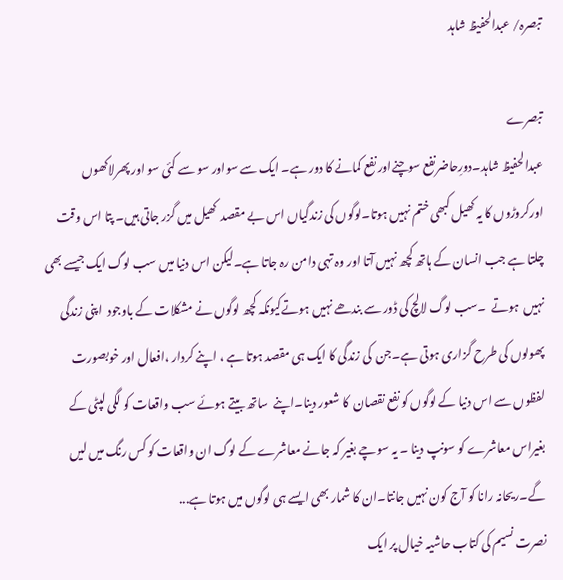تبصرہ/ عبدالحفیظ شاہد

تبصرے
عبدالحفیظ شاہد۔دورِحاضرنفع سوچنےاور نفع کمانے کا دور ہے۔ ایک سے سواور سو سے کئی سو اور پھرلاکھوں اورکروڑوں کا یہ کھیل کبھی ختم نہیں ہوتا۔لوگوں کی زندگیاں اس بے مقصد  کھیل میں گزر جاتی ہیں۔ پتا اس وقت چلتا ہے جب انسان کے ہاتھ کچھ نہیں آتا اور وہ تہی دامن رہ جاتا ہے۔لیکن اس دنیا میں سب لوگ ایک جیسے بھی نہیں  ہوتے  ۔سب لوگ لالچ کی ڈور سے بندھے نہیں ہوتےکیونکہ کچھ لوگوں نے مشکلات کے باوجود  اپنی زندگی پھولوں کی طرح گزاری ہوتی ہے۔جن  کی زندگی کا ایک ہی مقصد ہوتا ہے ، اپنے کردار ،افعال اور خوبصورت لفظوں سے اس دنیا کے لوگوں کو نفع نقصان  کا شعور دینا۔اپنے  ساتھ بیتے ہوئے سب واقعات کو لگی لپٹی کے بغیراس معاشرے کو سونپ دینا ۔ یہ سوچے بغیر کہ جانے معاشرے کے لوگ ان واقعات کو کس رنگ میں لیں گے۔ریحانہ رانا کو آج کون نہیں جانتا۔ان کا شمار بھی ایسے ہی لوگوں میں ہوتا ہے...
نصرت نسیم کی کتاب حاشیہ خیال پر ایک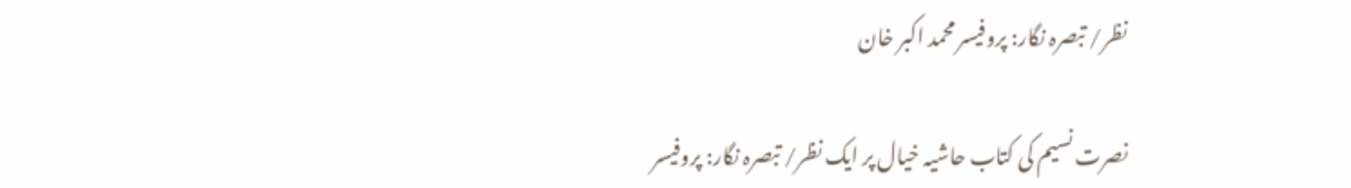نظر/ تبصرہ نگار: پروفیسر محمد اکبر خان

نصرت نسیم کی کتاب حاشیہ خیال پر ایک نظر/ تبصرہ نگار: پروفیسر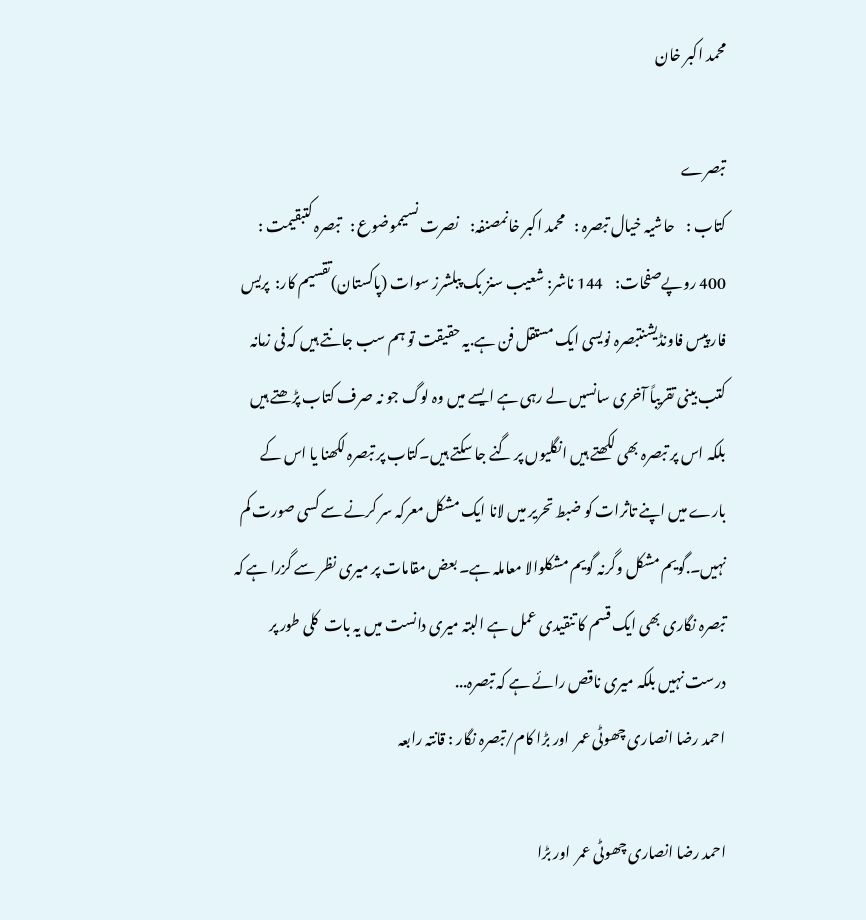محمد اکبر خان

تبصرے
کتاب :    حاشیہ خیال تبصرہ :   محمد اکبر خانمصنفہ:    نصرت نسیمموضوع :   تبصرہ کتبقیمت :       400 روپےصفحات:    144 ناشر: شعیب سنز بک پبلشرز سوات (پاکستان)تقسیم کار:  پریس فار پیس فاونڈیشنتبصرہ نویسی ایک مستقل فن ہے.یہ حقیقت تو ہم سب جانتے ہیں کہ فی زمانہ کتب بینی تقریباً آخری سانسیں لے رہی ہے ایسے میں وہ لوگ جو نہ صرف کتاب پڑھتے ہیں بلکہ اس پر تبصرہ بھی لکھتے ہیں انگلیوں پر گنے جا سکتے ہیں۔کتاب پر تبصرہ لکھنا یا اس کے بارے میں اپنے تاثرات کو ضبط تحریر میں لانا ایک مشکل معرکہ سر کرنے سے کسی صورت کم نہیں۔.گویم مشکل وگرنہ گویم مشکلوالا معاملہ ہے۔ بعض مقامات پر میری نظر سے گزرا ہے کہ تبصرہ نگاری بھی ایک قسم کا تنقیدی عمل ہے البتہ میری دانست میں یہ بات  کلی طور پر درست نہیں بلکہ میری ناقص رائے ہے کہ تبصرہ...
احمد رضا انصاری چھوٹی عمر  اور بڑا کام/تبصرہ نگار : قانتہ رابعہ

احمد رضا انصاری چھوٹی عمر  اور بڑا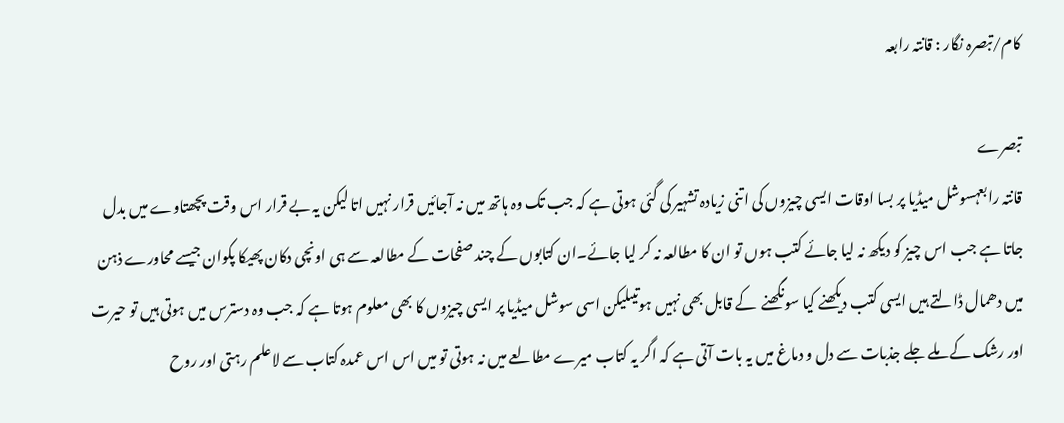کام/تبصرہ نگار : قانتہ رابعہ

تبصرے
قانتہ رابعہسوشل میڈیا پر بسا اوقات ایسی چیزوں کی اتنی زیادہ تشہیر کی گئی ہوتی ہے کہ جب تک وہ ہاتھ میں نہ آجائیں قرار نہیں اتا لیکن یہ بے قرار اس وقت پچھتاوے میں بدل جاتا ہے جب اس چیز کو دیکھ نہ لیا جائے کتب ہوں تو ان کا مطالعہ نہ کر لیا جائے۔ان کتابوں کے چند صفحات کے مطالعہ سے ہی اونچی دکان پھیکا پکوان جیسے محاورے ذہن میں دھمال ڈالتے ہیں ایسی کتب دیکھنے کیا سونگھنے  کے قابل بھی نہیں ہوتیںلیکن اسی سوشل میڈیا پر ایسی چیزوں کا بھی معلوم ہوتا ہے کہ جب وہ دسترس میں ہوتی ہیں تو حیرت اور رشک کے ملے جلے جذبات سے دل و دماغ میں یہ بات آتی ہے کہ اگر یہ کتاب میرے مطالعے میں نہ ہوتی تو میں اس اس عمدہ کتاب سے لاعلم رہتی اور روح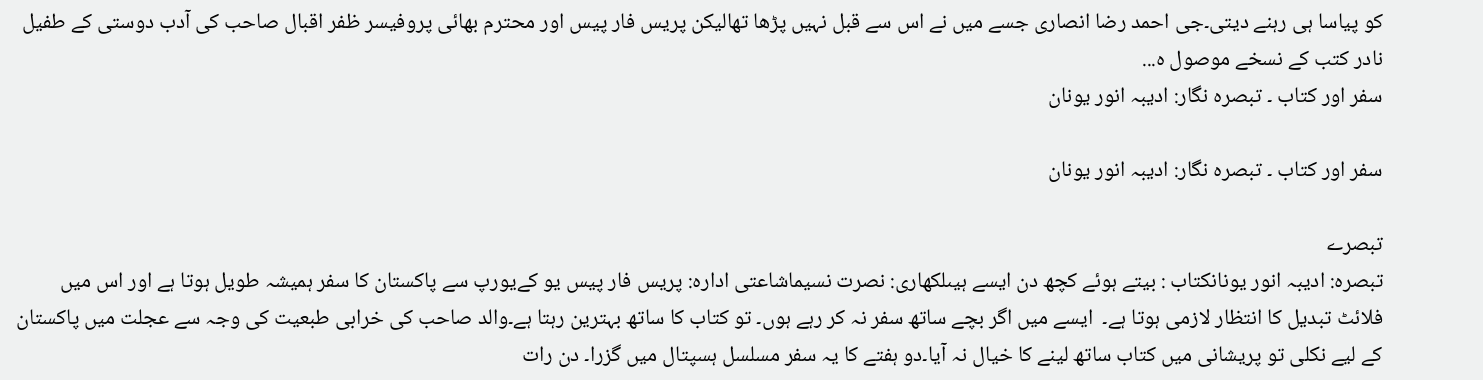کو پیاسا ہی رہنے دیتی۔جی احمد رضا انصاری جسے میں نے اس سے قبل نہیں پڑھا تھالیکن پریس فار پیس اور محترم بھائی پروفیسر ظفر اقبال صاحب کی آدب دوستی کے طفیل نادر کتب کے نسخے موصول ہ...
سفر اور کتاب ۔ تبصرہ نگار: ادیبہ انور یونان

سفر اور کتاب ۔ تبصرہ نگار: ادیبہ انور یونان

تبصرے
تبصرہ: ادیبہ انور یونانکتاب : بیتے ہوئے کچھ دن ایسے ہیںلکھاری: نصرت نسیماشاعتی ادارہ: پریس فار پیس یو کےیورپ سے پاکستان کا سفر ہمیشہ طویل ہوتا ہے اور اس میں فلائٹ تبدیل کا انتظار لازمی ہوتا ہے۔  ایسے میں اگر بچے ساتھ سفر نہ کر رہے ہوں۔ تو کتاب کا ساتھ بہترین رہتا ہے۔والد صاحب کی خرابی طبعیت کی وجہ سے عجلت میں پاکستان کے لیے نکلی تو پریشانی میں کتاب ساتھ لینے کا خیال نہ آیا۔دو ہفتے کا یہ سفر مسلسل ہسپتال میں گزرا۔ دن رات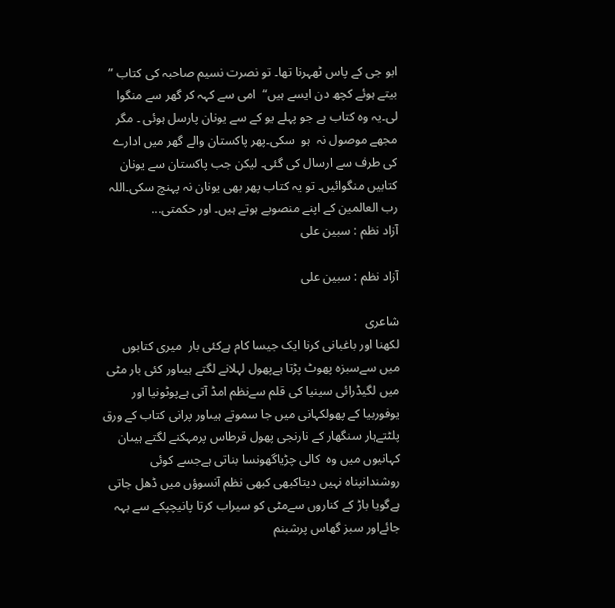ابو جی کے پاس ٹھہرنا تھا۔ تو نصرت نسیم صاحبہ کی کتاب ” بیتے ہوئے کچھ دن ایسے ہیں“  امی سے کہہ کر گھر سے منگوا لی۔یہ وہ کتاب ہے جو پہلے یو کے سے یونان پارسل ہوئی ۔ مگر مجھے موصول نہ  ہو  سکی۔پھر پاکستان والے گھر میں ادارے کی طرف سے ارسال کی گئی۔ لیکن جب پاکستان سے یونان کتابیں منگوائیں۔ تو یہ کتاب پھر بھی یونان نہ پہنچ سکی۔اللہ رب العالمین کے اپنے منصوبے ہوتے ہیں۔ اور حکمتی...
آزاد نظم : سبین علی

آزاد نظم : سبین علی

شاعری
لکھنا اور باغبانی کرنا ایک جیسا کام ہےکئی بار  میری کتابوں میں سےسبزہ پھوٹ پڑتا ہےپھول لہلانے لگتے ہیںاور کئی بار مٹی میں لگیڈرائی سینیا کی قلم سےنظم امڈ آتی ہےپوٹونیا اور یوفوربیا کے پھولکہانی میں جا سموتے ہیںاور پرانی کتاب کے ورق پلٹتےہار سنگھار کے نارنجی پھول قرطاس پرمہکنے لگتے ہیںان کہانیوں میں وہ  کالی چڑیاگھونسا بناتی ہےجسے کوئی روشندانپناہ نہیں دیتاکبھی کبھی نظم آنسوؤں میں ڈھل جاتی  ہےگویا باڑ کے کناروں سےمٹی کو سیراب کرتا پانیچپکے سے بہہ جائےاور سبز گھاس پرشبنم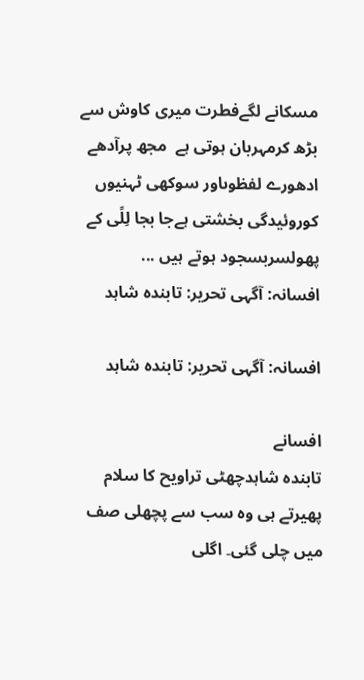مسکانے لگےفطرت میری کاوش سے بڑھ کرمہربان ہوتی ہے  مجھ پرآدھے ادھورے لفظوںاور سوکھی ٹہنیوں کوروئیدگی بخشتی ہےجا بجا لِلًی کے پھولسربسجود ہوتے ہیں ...
افسانہ: آگہی تحریر: تابندہ شاہد

افسانہ: آگہی تحریر: تابندہ شاہد

افسانے
تابندہ شاہدچھٹی تراویح کا سلام پھیرتے ہی وہ سب سے پچھلی صف میں چلی گئی۔ اگلی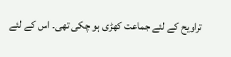تراویح کے لئے جماعت کھڑی ہو چکی تھی۔ اس کے لئے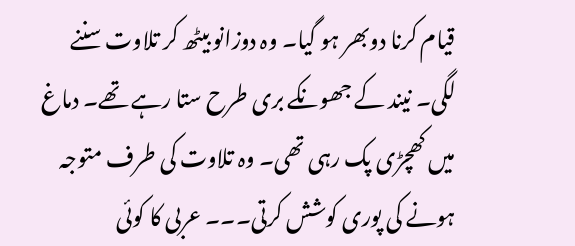قیام کرنا دوبھر ہو گیا۔ وہ دوزانو بیٹھ کر تلاوت سننے لگی۔ نیند کے جھونکے بری طرح ستا رہے تھے۔ دماغ میں کھچڑی پک رہی تھی۔ وہ تلاوت کی طرف متوجہ ہونے کی پوری کوشش کرتی۔۔۔ عربی کا کوئی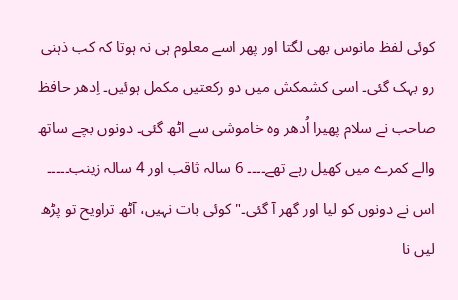کوئی لفظ مانوس بھی لگتا اور پھر اسے معلوم ہی نہ ہوتا کہ کب ذہنی رو بہک گئی۔ اسی کشمکش میں دو رکعتیں مکمل ہوئیں۔ اِدھر حافظ صاحب نے سلام پھیرا اُدھر وہ خاموشی سے اٹھ گئی۔ دونوں بچے ساتھ والے کمرے میں کھیل رہے تھے۔۔۔۔ 6 سالہ ثاقب اور 4 سالہ زینب۔۔۔۔۔ اس نے دونوں کو لیا اور گھر آ گئی۔" کوئی بات نہیں، آٹھ تراویح تو پڑھ لیں نا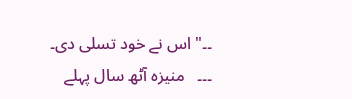۔۔" اس نے خود تسلی دی۔                  ۔۔۔   منیزہ آٹھ سال پہلے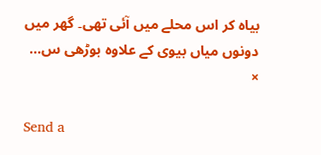بیاہ کر اس محلے میں آئی تھی۔ گھر میں دونوں میاں بیوی کے علاوہ بوڑھی س...
×

Send a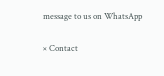message to us on WhatsApp

× Contact